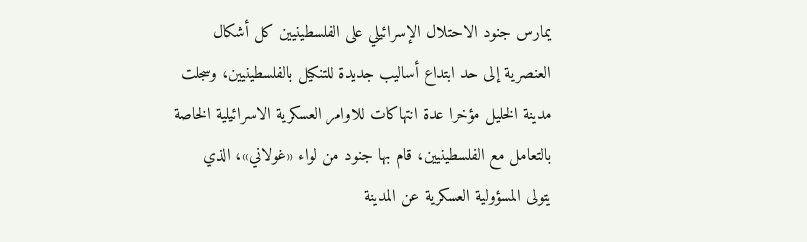يمارس جنود الاحتلال الإسرائيلي على الفلسطينيين كل أشكال العنصرية إلى حد ابتداع أساليب جديدة للتنكيل بالفلسطينيين، وسجلت مدينة الخليل مؤخرا عدة انتهاكات للاوامر العسكرية الاسرائيلية الخاصة بالتعامل مع الفلسطينيين، قام بها جنود من لواء «غولاني»، الذي يتولى المسؤولية العسكرية عن المدينة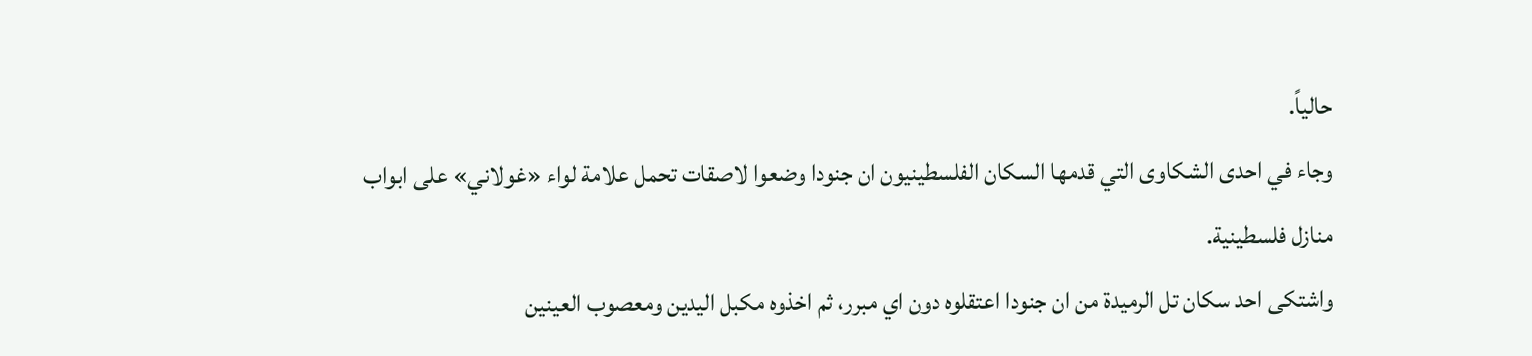حالياً.
وجاء في احدى الشكاوى التي قدمها السكان الفلسطينيون ان جنودا وضعوا لاصقات تحمل علامة لواء «غولاني» على ابواب منازل فلسطينية.
واشتكى احد سكان تل الرميدة من ان جنودا اعتقلوه دون اي مبرر، ثم اخذوه مكبل اليدين ومعصوب العينين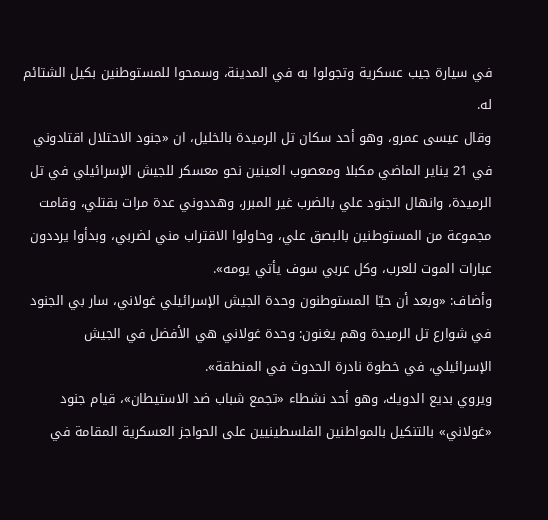في سيارة جيب عسكرية وتجولوا به في المدينة، وسمحوا للمستوطنين بكيل الشتائم له.
وقال عيسى عمرو، وهو أحد سكان تل الرميدة بالخليل، ان «جنود الاحتلال اقتادوني في 21 يناير الماضي مكبلا ومعصوب العينين نحو معسكر للجيش الإسرائيلي في تل الرميدة، وانهال الجنود علي بالضرب غير المبرر، وهددوني عدة مرات بقتلي، وقامت مجموعة من المستوطنين بالبصق علي، وحاولوا الاقتراب مني لضربي، وبدأوا يرددون عبارات الموت للعرب، وكل عربي سوف يأتي يومه».
وأضاف: «وبعد أن حيّا المستوطنون وحدة الجيش الإسرائيلي غولاني، سار بي الجنود في شوارع تل الرميدة وهم يغنون: وحدة غولاني هي الأفضل في الجيش الإسرائيلي، في خطوة نادرة الحدوث في المنطقة».
ويروي بديع الدويك، وهو أحد نشطاء «تجمع شباب ضد الاستيطان»، قيام جنود «غولاني» بالتنكيل بالمواطنين الفلسطينيين على الحواجز العسكرية المقامة في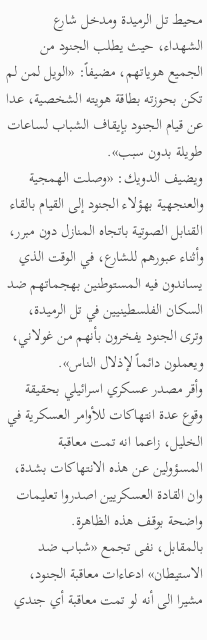محيط تل الرميدة ومدخل شارع الشهداء، حيث يطلب الجنود من الجميع هوياتهم، مضيفاً: «الويل لمن لم تكن بحوزته بطاقة هويته الشخصية، عدا عن قيام الجنود بإيقاف الشباب لساعات طويلة بدون سبب».
ويضيف الدويك: «وصلت الهمجية والعنجهية بهؤلاء الجنود إلى القيام بالقاء القنابل الصوتية باتجاه المنازل دون مبرر، وأثناء عبورهم للشارع، في الوقت الذي يساندون فيه المستوطنين بهجماتهم ضد السكان الفلسطينيين في تل الرميدة، وترى الجنود يفخرون بأنهم من غولاني، ويعملون دائماً لإذلال الناس».
وأقر مصدر عسكري اسرائيلي بحقيقة وقوع عدة انتهاكات للأوامر العسكرية في الخليل، زاعما انه تمت معاقبة المسؤولين عن هذه الانتهاكات بشدة، وان القادة العسكريين اصدروا تعليمات واضحة بوقف هذه الظاهرة.
بالمقابل، نفى تجمع «شباب ضد الاستيطان» ادعاءات معاقبة الجنود، مشيرا الى أنه لو تمت معاقبة أي جندي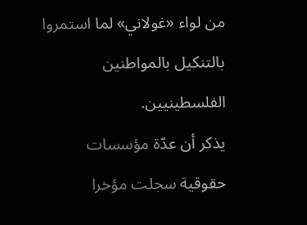من لواء «غولاني» لما استمروا بالتنكيل بالمواطنين الفلسطينيين.
يذكر أن عدّة مؤسسات حقوقية سجلت مؤخرا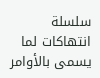سلسلة انتهاكات لما يسمى بالأوامر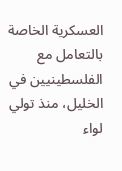العسكرية الخاصة بالتعامل مع الفلسطينيين في الخليل، منذ تولي لواء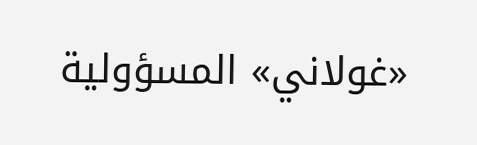«غولاني» المسؤولية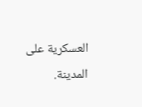العسكرية على المدينة.